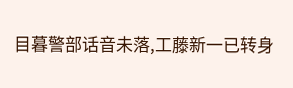目暮警部话音未落,工藤新一已转身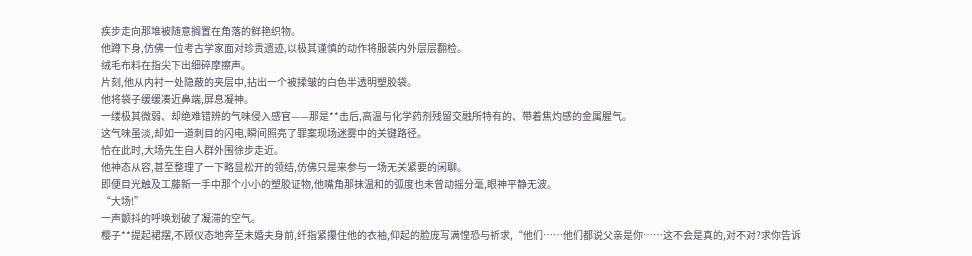疾步走向那堆被随意搁置在角落的鲜艳织物。
他蹲下身,仿佛一位考古学家面对珍贵遗迹,以极其谨慎的动作将服装内外层层翻检。
绒毛布料在指尖下出细碎摩擦声。
片刻,他从内衬一处隐蔽的夹层中,拈出一个被揉皱的白色半透明塑胶袋。
他将袋子缓缓凑近鼻端,屏息凝神。
一缕极其微弱、却绝难错辨的气味侵入感官——那是**击后,高温与化学药剂残留交融所特有的、带着焦灼感的金属腥气。
这气味虽淡,却如一道刺目的闪电,瞬间照亮了罪案现场迷雾中的关键路径。
恰在此时,大场先生自人群外围徐步走近。
他神态从容,甚至整理了一下略显松开的领结,仿佛只是来参与一场无关紧要的闲聊。
即便目光触及工藤新一手中那个小小的塑胶证物,他嘴角那抹温和的弧度也未曾动摇分毫,眼神平静无波。
“大场!”
一声颤抖的呼唤划破了凝滞的空气。
樱子**提起裙摆,不顾仪态地奔至未婚夫身前,纤指紧攥住他的衣袖,仰起的脸庞写满惶恐与祈求,“他们……他们都说父亲是你……这不会是真的,对不对?求你告诉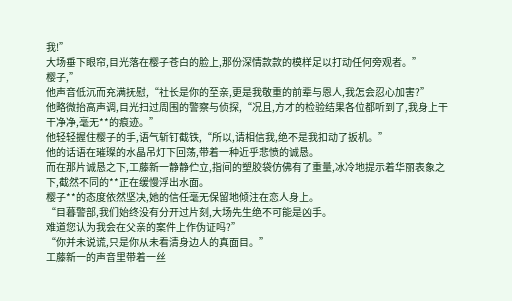我!”
大场垂下眼帘,目光落在樱子苍白的脸上,那份深情款款的模样足以打动任何旁观者。”
樱子,”
他声音低沉而充满抚慰,“社长是你的至亲,更是我敬重的前辈与恩人,我怎会忍心加害?”
他略微抬高声调,目光扫过周围的警察与侦探,“况且,方才的检验结果各位都听到了,我身上干干净净,毫无**的痕迹。”
他轻轻握住樱子的手,语气斩钉截铁,“所以,请相信我,绝不是我扣动了扳机。”
他的话语在璀璨的水晶吊灯下回荡,带着一种近乎悲愤的诚恳。
而在那片诚恳之下,工藤新一静静伫立,指间的塑胶袋仿佛有了重量,冰冷地提示着华丽表象之下,截然不同的**正在缓慢浮出水面。
樱子**的态度依然坚决,她的信任毫无保留地倾注在恋人身上。
“目暮警部,我们始终没有分开过片刻,大场先生绝不可能是凶手。
难道您认为我会在父亲的案件上作伪证吗?”
“你并未说谎,只是你从未看清身边人的真面目。”
工藤新一的声音里带着一丝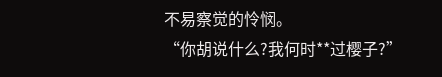不易察觉的怜悯。
“你胡说什么?我何时**过樱子?”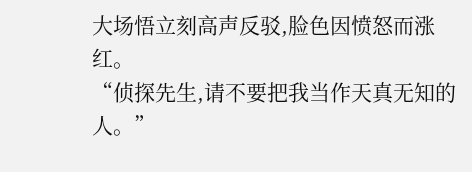大场悟立刻高声反驳,脸色因愤怒而涨红。
“侦探先生,请不要把我当作天真无知的人。”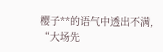樱子**的语气中透出不满,
“大场先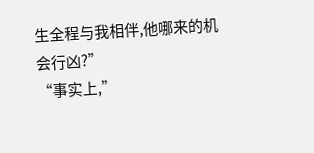生全程与我相伴,他哪来的机会行凶?”
“事实上,”